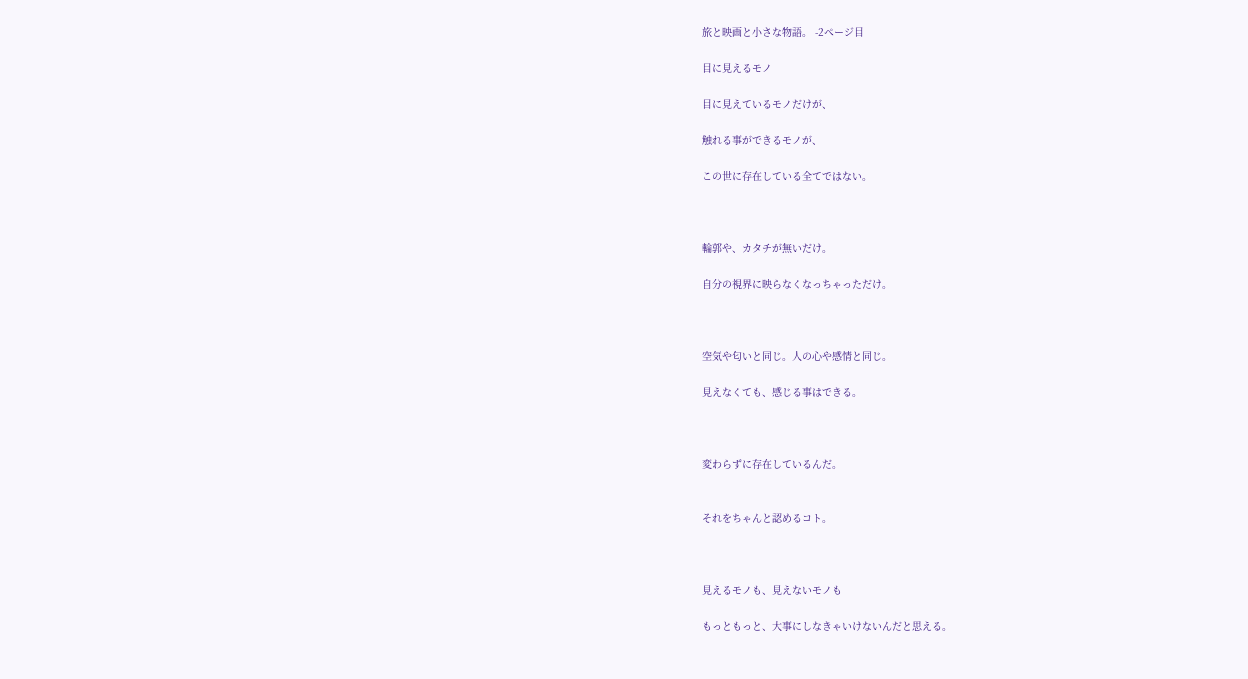旅と映画と小さな物語。 -2ページ目

目に見えるモノ

目に見えているモノだけが、

触れる事ができるモノが、

この世に存在している全てではない。



輪郭や、カタチが無いだけ。

自分の視界に映らなくなっちゃっただけ。



空気や匂いと同じ。人の心や感情と同じ。

見えなくても、感じる事はできる。



変わらずに存在しているんだ。


それをちゃんと認めるコト。



見えるモノも、見えないモノも

もっともっと、大事にしなきゃいけないんだと思える。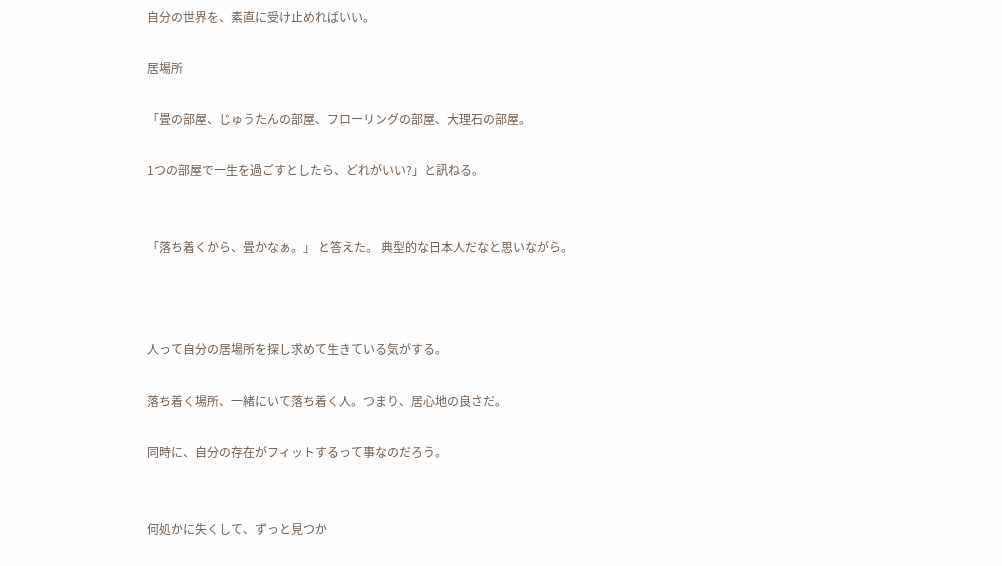自分の世界を、素直に受け止めればいい。

居場所

「畳の部屋、じゅうたんの部屋、フローリングの部屋、大理石の部屋。

1つの部屋で一生を過ごすとしたら、どれがいい?」と訊ねる。


「落ち着くから、畳かなぁ。」 と答えた。 典型的な日本人だなと思いながら。



人って自分の居場所を探し求めて生きている気がする。

落ち着く場所、一緒にいて落ち着く人。つまり、居心地の良さだ。

同時に、自分の存在がフィットするって事なのだろう。


何処かに失くして、ずっと見つか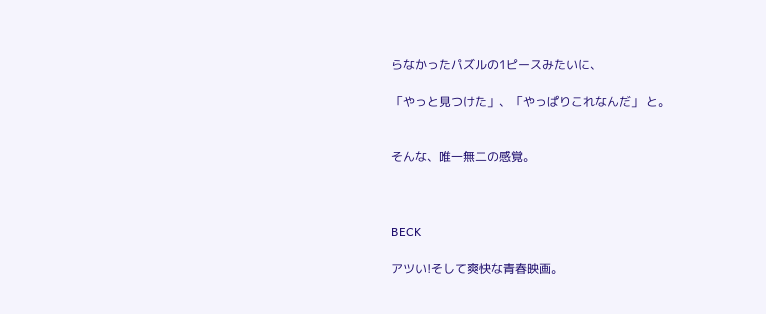らなかったパズルの1ピースみたいに、

「やっと見つけた」、「やっぱりこれなんだ」 と。


そんな、唯一無二の感覚。



BECK

アツい!そして爽快な青春映画。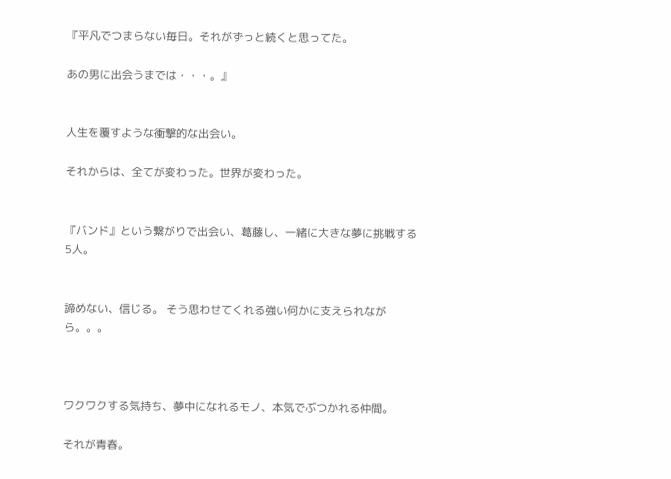『平凡でつまらない毎日。それがずっと続くと思ってた。

あの男に出会うまでは・・・。』


人生を覆すような衝撃的な出会い。

それからは、全てが変わった。世界が変わった。


『バンド』という繋がりで出会い、葛藤し、一緒に大きな夢に挑戦する5人。


諦めない、信じる。 そう思わせてくれる強い何かに支えられながら。。。



ワクワクする気持ち、夢中になれるモノ、本気でぶつかれる仲間。

それが青春。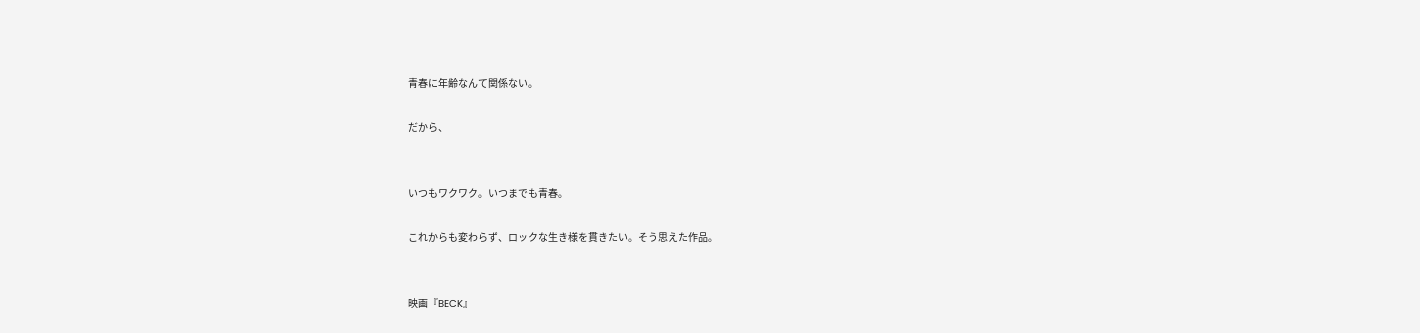青春に年齢なんて関係ない。

だから、


いつもワクワク。いつまでも青春。

これからも変わらず、ロックな生き様を貫きたい。そう思えた作品。


映画『BECK』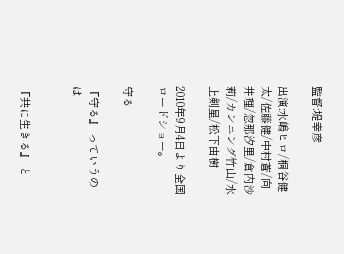監督:堤幸彦

出演:水嶋ヒロ/桐谷健太/佐藤健/中村蒼/向井理/忽那汐里/倉内沙莉/カンニング竹山/水上剣星/松下由樹

2010年9月4日より全国ロードショー。

守る

『守る』 っていうのは


『共に生きる』 と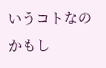いうコトなのかもし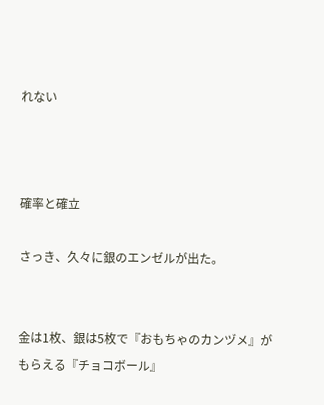れない



確率と確立

さっき、久々に銀のエンゼルが出た。


金は1枚、銀は5枚で『おもちゃのカンヅメ』がもらえる『チョコボール』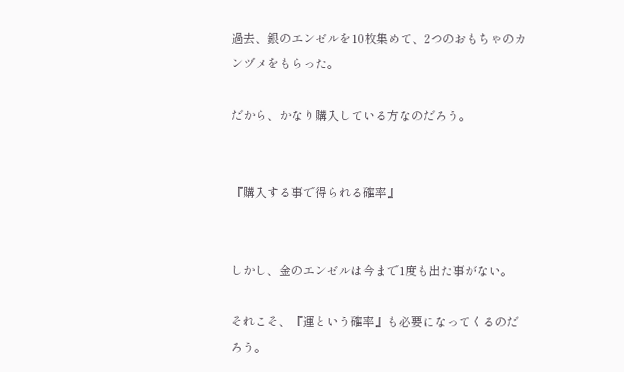過去、銀のエンゼルを10枚集めて、2つのおもちゃのカンヅメをもらった。

だから、かなり購入している方なのだろう。


『購入する事で得られる確率』


しかし、金のエンゼルは今まで1度も出た事がない。

それこそ、『運という確率』も必要になってくるのだろう。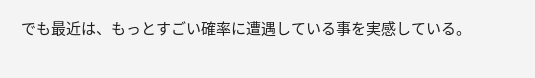でも最近は、もっとすごい確率に遭遇している事を実感している。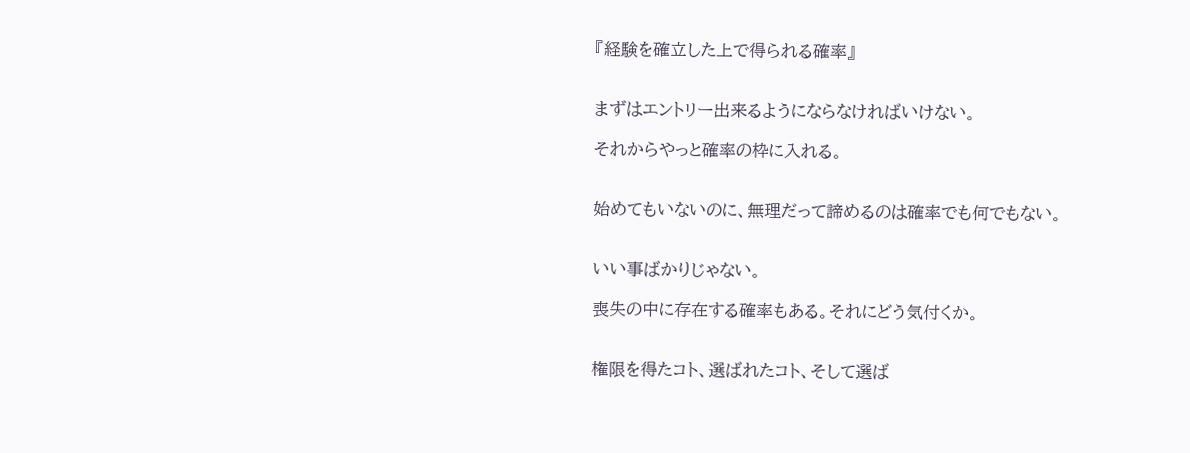『経験を確立した上で得られる確率』


まずはエントリー出来るようにならなければいけない。

それからやっと確率の枠に入れる。


始めてもいないのに、無理だって諦めるのは確率でも何でもない。


いい事ばかりじゃない。

喪失の中に存在する確率もある。それにどう気付くか。


権限を得たコト、選ばれたコト、そして選ば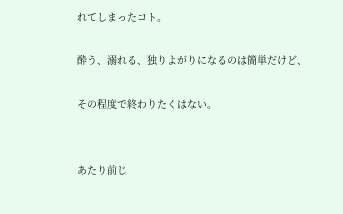れてしまったコト。

酔う、溺れる、独りよがりになるのは簡単だけど、

その程度で終わりたくはない。


あたり前じ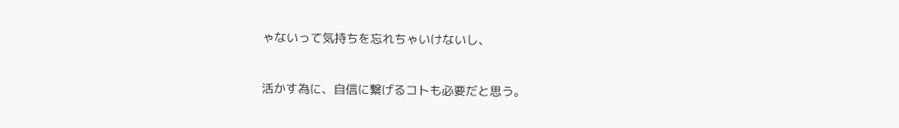ゃないって気持ちを忘れちゃいけないし、

活かす為に、自信に繋げるコトも必要だと思う。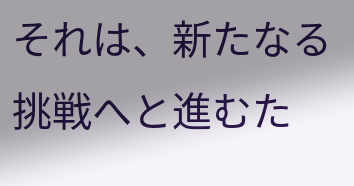それは、新たなる挑戦へと進むた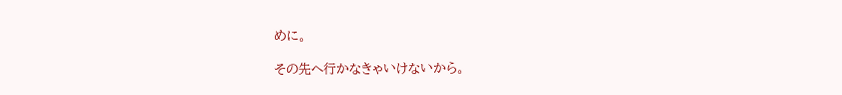めに。

その先へ行かなきゃいけないから。